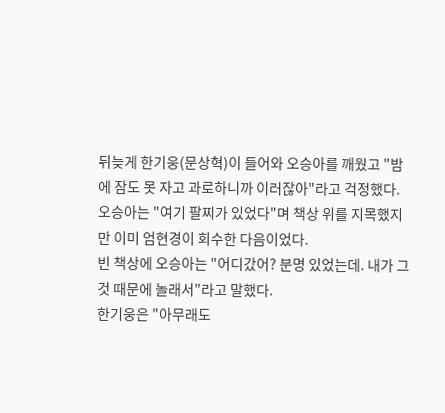뒤늦게 한기웅(문상혁)이 들어와 오승아를 깨웠고 "밤에 잠도 못 자고 과로하니까 이러잖아"라고 걱정했다.
오승아는 "여기 팔찌가 있었다"며 책상 위를 지목했지만 이미 엄현경이 회수한 다음이었다.
빈 책상에 오승아는 "어디갔어? 분명 있었는데. 내가 그것 때문에 놀래서"라고 말했다.
한기웅은 "아무래도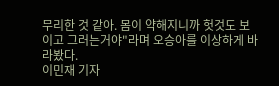무리한 것 같아. 몸이 약해지니까 헛것도 보이고 그러는거야"라며 오승아를 이상하게 바라봤다.
이민재 기자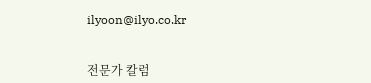ilyoon@ilyo.co.kr


전문가 칼럼